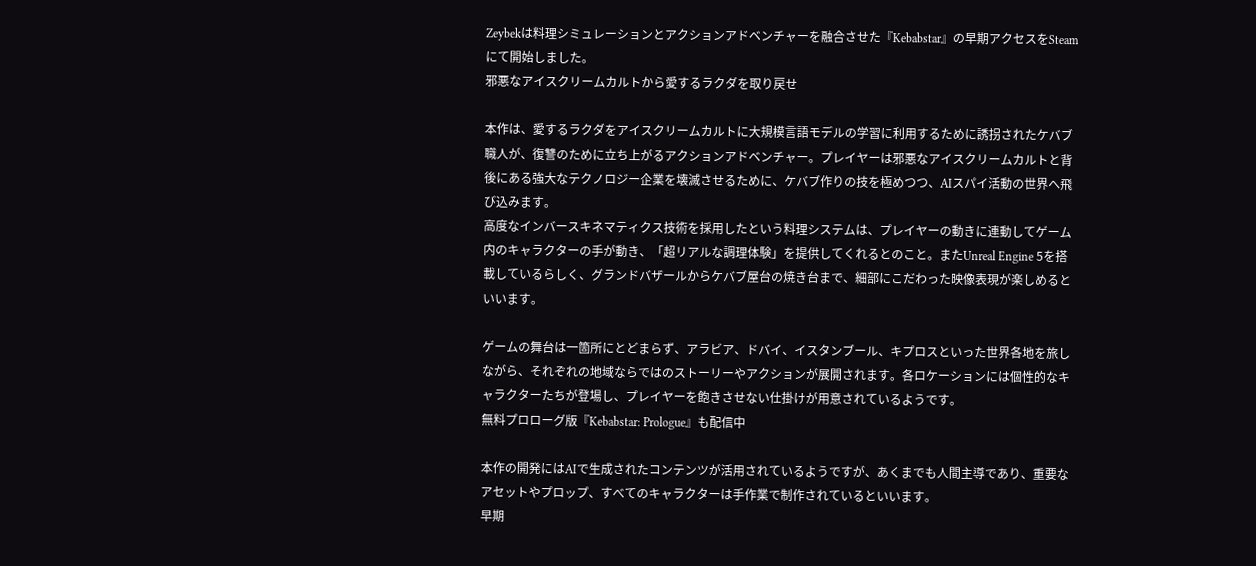Zeybekは料理シミュレーションとアクションアドベンチャーを融合させた『Kebabstar』の早期アクセスをSteamにて開始しました。
邪悪なアイスクリームカルトから愛するラクダを取り戻せ

本作は、愛するラクダをアイスクリームカルトに大規模言語モデルの学習に利用するために誘拐されたケバブ職人が、復讐のために立ち上がるアクションアドベンチャー。プレイヤーは邪悪なアイスクリームカルトと背後にある強大なテクノロジー企業を壊滅させるために、ケバブ作りの技を極めつつ、AIスパイ活動の世界へ飛び込みます。
高度なインバースキネマティクス技術を採用したという料理システムは、プレイヤーの動きに連動してゲーム内のキャラクターの手が動き、「超リアルな調理体験」を提供してくれるとのこと。またUnreal Engine 5を搭載しているらしく、グランドバザールからケバブ屋台の焼き台まで、細部にこだわった映像表現が楽しめるといいます。

ゲームの舞台は一箇所にとどまらず、アラビア、ドバイ、イスタンブール、キプロスといった世界各地を旅しながら、それぞれの地域ならではのストーリーやアクションが展開されます。各ロケーションには個性的なキャラクターたちが登場し、プレイヤーを飽きさせない仕掛けが用意されているようです。
無料プロローグ版『Kebabstar: Prologue』も配信中

本作の開発にはAIで生成されたコンテンツが活用されているようですが、あくまでも人間主導であり、重要なアセットやプロップ、すべてのキャラクターは手作業で制作されているといいます。
早期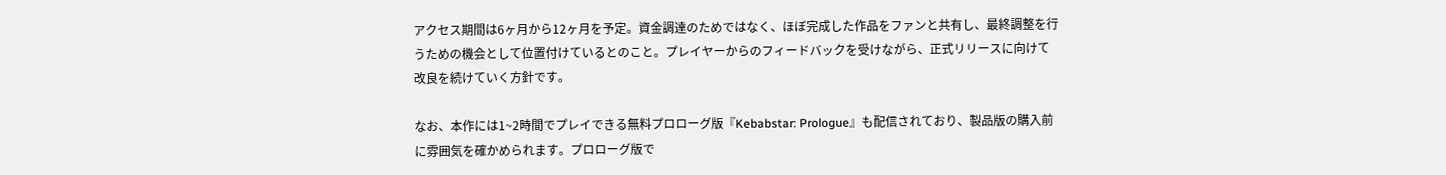アクセス期間は6ヶ月から12ヶ月を予定。資金調達のためではなく、ほぼ完成した作品をファンと共有し、最終調整を行うための機会として位置付けているとのこと。プレイヤーからのフィードバックを受けながら、正式リリースに向けて改良を続けていく方針です。

なお、本作には1~2時間でプレイできる無料プロローグ版『Kebabstar: Prologue』も配信されており、製品版の購入前に雰囲気を確かめられます。プロローグ版で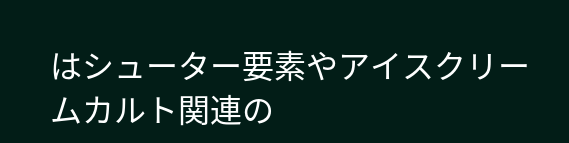はシューター要素やアイスクリームカルト関連の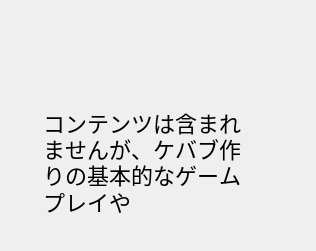コンテンツは含まれませんが、ケバブ作りの基本的なゲームプレイや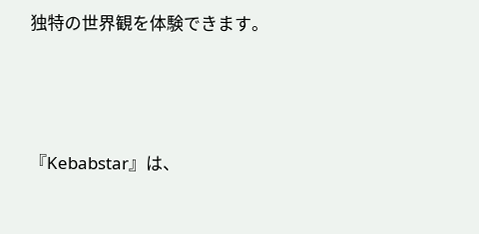独特の世界観を体験できます。






『Kebabstar』は、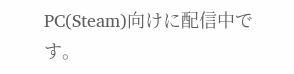PC(Steam)向けに配信中です。